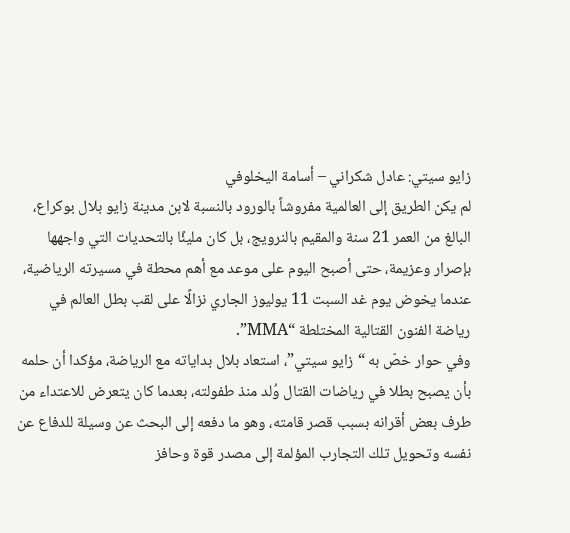زايو سيتي: عادل شكراني – أسامة اليخلوفي
لم يكن الطريق إلى العالمية مفروشاً بالورود بالنسبة لابن مدينة زايو بلال بوكراع، البالغ من العمر 21 سنة والمقيم بالنرويج، بل كان مليئًا بالتحديات التي واجهها بإصرار وعزيمة، حتى أصبح اليوم على موعد مع أهم محطة في مسيرته الرياضية، عندما يخوض يوم غد السبت 11 يوليوز الجاري نزالًا على لقب بطل العالم في رياضة الفنون القتالية المختلطة “MMA”.
وفي حوار خصّ به “زايو سيتي”، استعاد بلال بداياته مع الرياضة، مؤكدا أن حلمه بأن يصبح بطلا في رياضات القتال وُلد منذ طفولته، بعدما كان يتعرض للاعتداء من طرف بعض أقرانه بسبب قصر قامته، وهو ما دفعه إلى البحث عن وسيلة للدفاع عن نفسه وتحويل تلك التجارب المؤلمة إلى مصدر قوة وحافز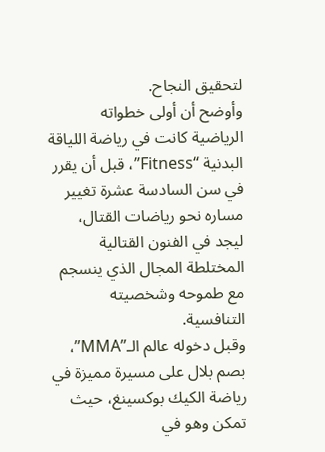لتحقيق النجاح.
وأوضح أن أولى خطواته الرياضية كانت في رياضة اللياقة البدنية “Fitness”، قبل أن يقرر في سن السادسة عشرة تغيير مساره نحو رياضات القتال، ليجد في الفنون القتالية المختلطة المجال الذي ينسجم مع طموحه وشخصيته التنافسية.
وقبل دخوله عالم الـ”MMA”، بصم بلال على مسيرة مميزة في رياضة الكيك بوكسينغ، حيث تمكن وهو في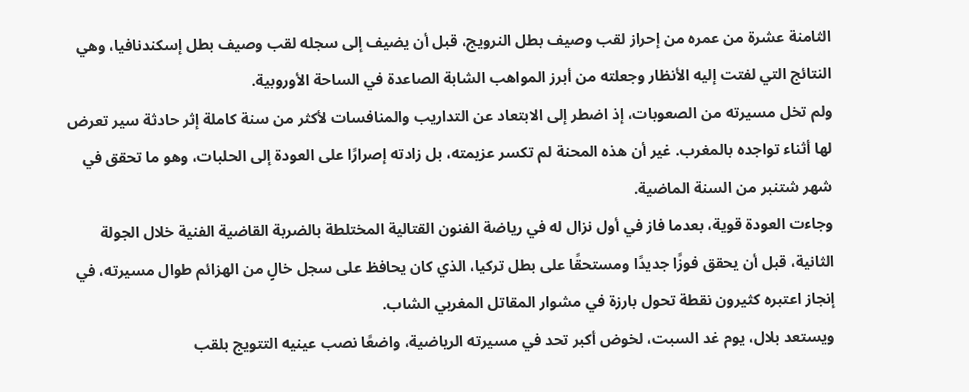الثامنة عشرة من عمره من إحراز لقب وصيف بطل النرويج، قبل أن يضيف إلى سجله لقب وصيف بطل إسكندنافيا، وهي النتائج التي لفتت إليه الأنظار وجعلته من أبرز المواهب الشابة الصاعدة في الساحة الأوروبية.
ولم تخل مسيرته من الصعوبات، إذ اضطر إلى الابتعاد عن التداريب والمنافسات لأكثر من سنة كاملة إثر حادثة سير تعرض لها أثناء تواجده بالمغرب. غير أن هذه المحنة لم تكسر عزيمته، بل زادته إصرارًا على العودة إلى الحلبات، وهو ما تحقق في شهر شتنبر من السنة الماضية.
وجاءت العودة قوية، بعدما فاز في أول نزال له في رياضة الفنون القتالية المختلطة بالضربة القاضية الفنية خلال الجولة الثانية، قبل أن يحقق فوزًا جديدًا ومستحقًا على بطل تركيا، الذي كان يحافظ على سجل خالٍ من الهزائم طوال مسيرته، في إنجاز اعتبره كثيرون نقطة تحول بارزة في مشوار المقاتل المغربي الشاب.
ويستعد بلال، يوم غد السبت، لخوض أكبر تحد في مسيرته الرياضية، واضعًا نصب عينيه التتويج بلقب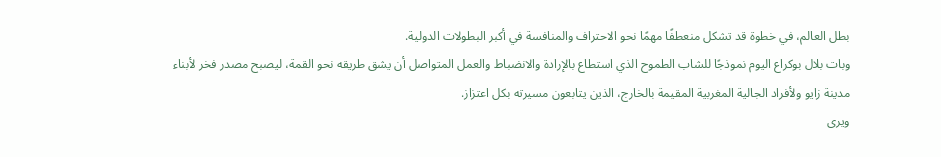بطل العالم، في خطوة قد تشكل منعطفًا مهمًا نحو الاحتراف والمنافسة في أكبر البطولات الدولية.
وبات بلال بوكراع اليوم نموذجًا للشاب الطموح الذي استطاع بالإرادة والانضباط والعمل المتواصل أن يشق طريقه نحو القمة، ليصبح مصدر فخر لأبناء مدينة زايو ولأفراد الجالية المغربية المقيمة بالخارج، الذين يتابعون مسيرته بكل اعتزاز.
ويرى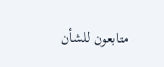متابعون للشأن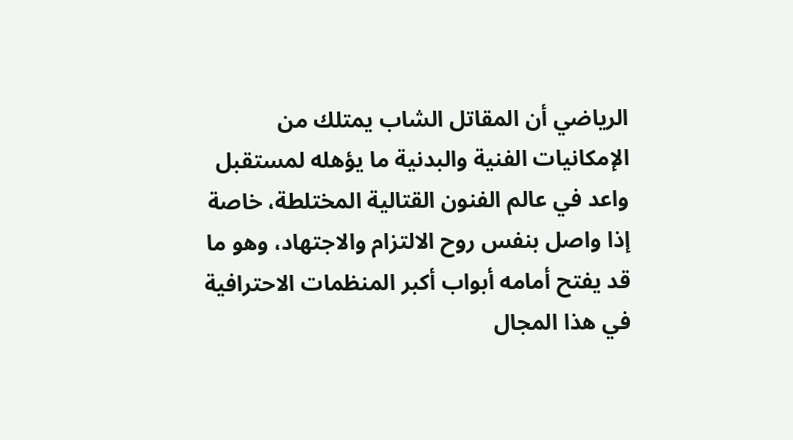الرياضي أن المقاتل الشاب يمتلك من الإمكانيات الفنية والبدنية ما يؤهله لمستقبل واعد في عالم الفنون القتالية المختلطة، خاصة إذا واصل بنفس روح الالتزام والاجتهاد، وهو ما قد يفتح أمامه أبواب أكبر المنظمات الاحترافية في هذا المجال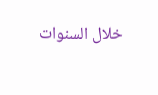خلال السنوات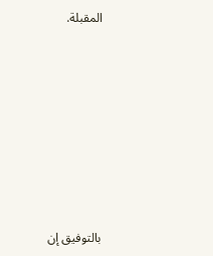المقبلة.









بالتوفيق إن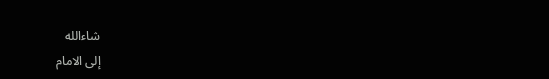شاءالله
إلى الامام